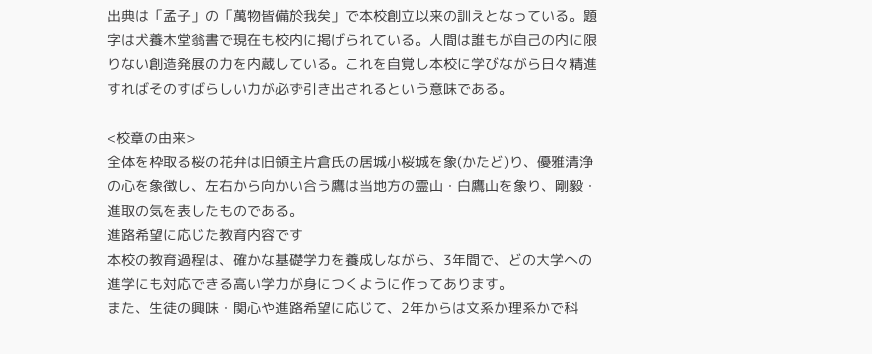出典は「孟子」の「萬物皆備於我矣」で本校創立以来の訓えとなっている。題字は犬養木堂翁書で現在も校内に掲げられている。人間は誰もが自己の内に限りない創造発展の力を内蔵している。これを自覚し本校に学びながら日々精進すればそのすばらしい力が必ず引き出されるという意味である。

<校章の由来>
全体を枠取る桜の花弁は旧領主片倉氏の居城小桜城を象(かたど)り、優雅清浄の心を象徴し、左右から向かい合う鷹は当地方の霊山・白鷹山を象り、剛毅・進取の気を表したものである。
進路希望に応じた教育内容です
本校の教育過程は、確かな基礎学力を養成しながら、3年間で、どの大学への進学にも対応できる高い学力が身につくように作ってあります。
また、生徒の興味・関心や進路希望に応じて、2年からは文系か理系かで科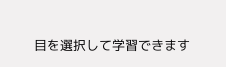目を選択して学習できます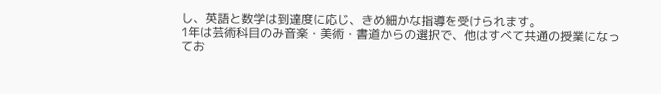し、英語と数学は到達度に応じ、きめ細かな指導を受けられます。
1年は芸術科目のみ音楽・美術・書道からの選択で、他はすべて共通の授業になってお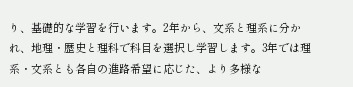り、基礎的な学習を行います。2年から、文系と理系に分かれ、地理・歴史と理科で科目を選択し学習します。3年では理系・文系とも各自の進路希望に応じた、より多様な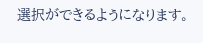選択ができるようになります。